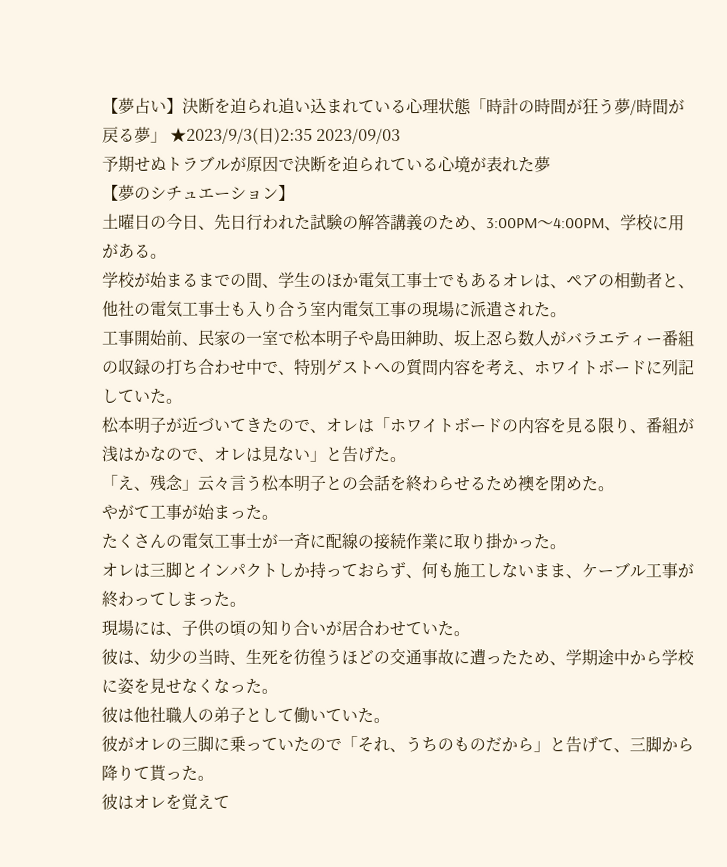【夢占い】決断を迫られ追い込まれている心理状態「時計の時間が狂う夢/時間が戻る夢」 ★2023/9/3(日)2:35 2023/09/03
予期せぬトラブルが原因で決断を迫られている心境が表れた夢
【夢のシチュエーション】
土曜日の今日、先日行われた試験の解答講義のため、3:00PM〜4:00PM、学校に用がある。
学校が始まるまでの間、学生のほか電気工事士でもあるオレは、ペアの相勤者と、他社の電気工事士も入り合う室内電気工事の現場に派遣された。
工事開始前、民家の一室で松本明子や島田紳助、坂上忍ら数人がバラエティー番組の収録の打ち合わせ中で、特別ゲストへの質問内容を考え、ホワイトボードに列記していた。
松本明子が近づいてきたので、オレは「ホワイトボードの内容を見る限り、番組が浅はかなので、オレは見ない」と告げた。
「え、残念」云々言う松本明子との会話を終わらせるため襖を閉めた。
やがて工事が始まった。
たくさんの電気工事士が一斉に配線の接続作業に取り掛かった。
オレは三脚とインパクトしか持っておらず、何も施工しないまま、ケーブル工事が終わってしまった。
現場には、子供の頃の知り合いが居合わせていた。
彼は、幼少の当時、生死を彷徨うほどの交通事故に遭ったため、学期途中から学校に姿を見せなくなった。
彼は他社職人の弟子として働いていた。
彼がオレの三脚に乗っていたので「それ、うちのものだから」と告げて、三脚から降りて貰った。
彼はオレを覚えて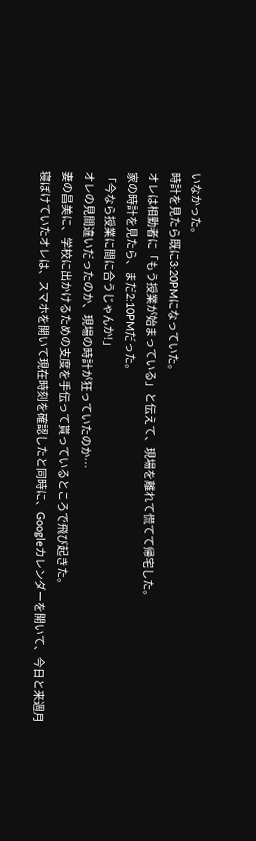いなかった。
時計を見たら既に3:20PMになっていた。
オレは相勤者に「もう授業が始まっている」と伝えて、現場を離れて慌てて帰宅した。
家の時計を見たら、まだ2:10PMだった。
「今なら授業に間に合うじゃんか!」
オレの見間違いだったのか、現場の時計が狂っていたのか…
妻の昌美に、学校に出かけるための支度を手伝って貰っているところで飛び起きた。
寝ぼけていたオレは、スマホを開いて現在時刻を確認したと同時に、Googleカレンダーを開いて、今日と来週月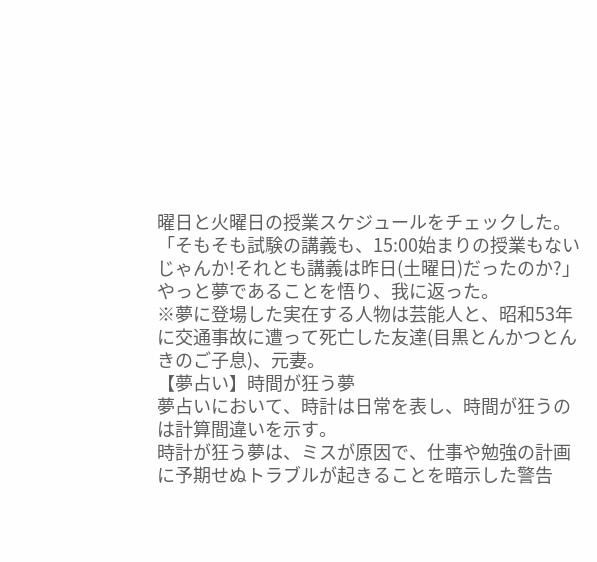曜日と火曜日の授業スケジュールをチェックした。
「そもそも試験の講義も、15:00始まりの授業もないじゃんか!それとも講義は昨日(土曜日)だったのか?」
やっと夢であることを悟り、我に返った。
※夢に登場した実在する人物は芸能人と、昭和53年に交通事故に遭って死亡した友達(目黒とんかつとんきのご子息)、元妻。
【夢占い】時間が狂う夢
夢占いにおいて、時計は日常を表し、時間が狂うのは計算間違いを示す。
時計が狂う夢は、ミスが原因で、仕事や勉強の計画に予期せぬトラブルが起きることを暗示した警告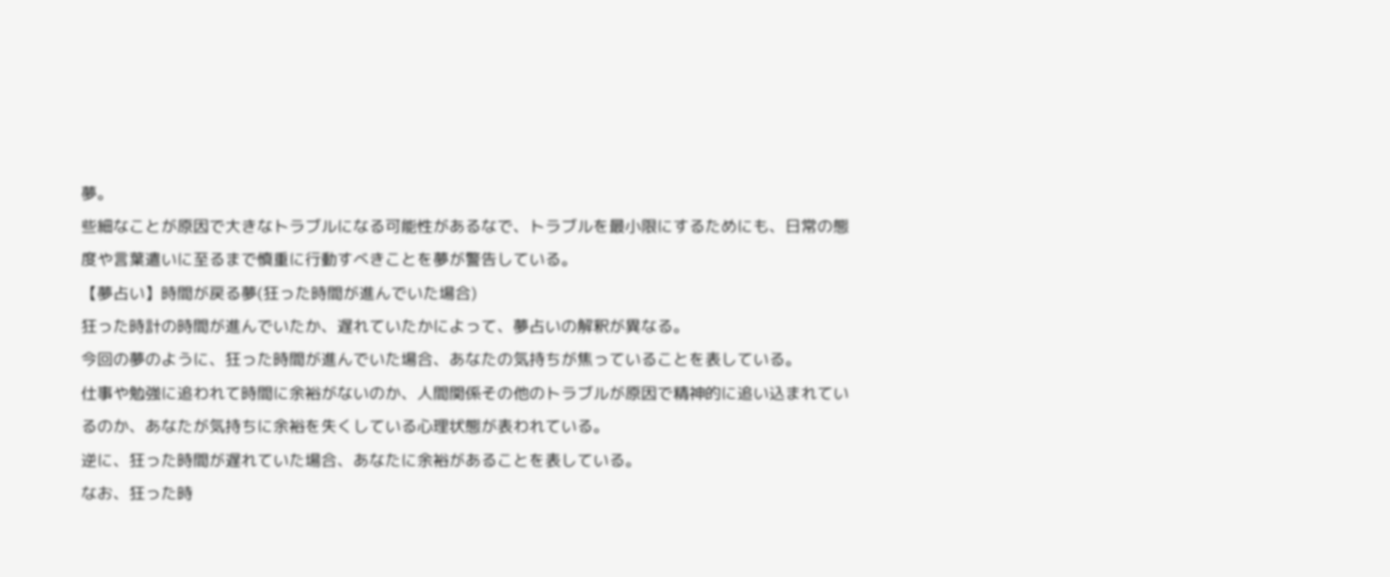夢。
些細なことが原因で大きなトラブルになる可能性があるなで、トラブルを最小限にするためにも、日常の態度や言葉遣いに至るまで慎重に行動すべきことを夢が警告している。
【夢占い】時間が戻る夢(狂った時間が進んでいた場合)
狂った時計の時間が進んでいたか、遅れていたかによって、夢占いの解釈が異なる。
今回の夢のように、狂った時間が進んでいた場合、あなたの気持ちが焦っていることを表している。
仕事や勉強に追われて時間に余裕がないのか、人間関係その他のトラブルが原因で精神的に追い込まれているのか、あなたが気持ちに余裕を失くしている心理状態が表われている。
逆に、狂った時間が遅れていた場合、あなたに余裕があることを表している。
なお、狂った時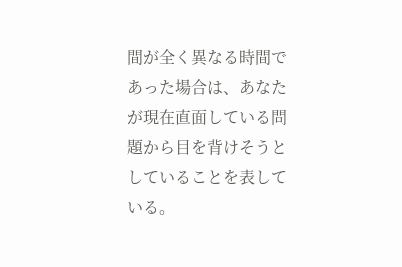間が全く異なる時間であった場合は、あなたが現在直面している問題から目を背けそうとしていることを表している。